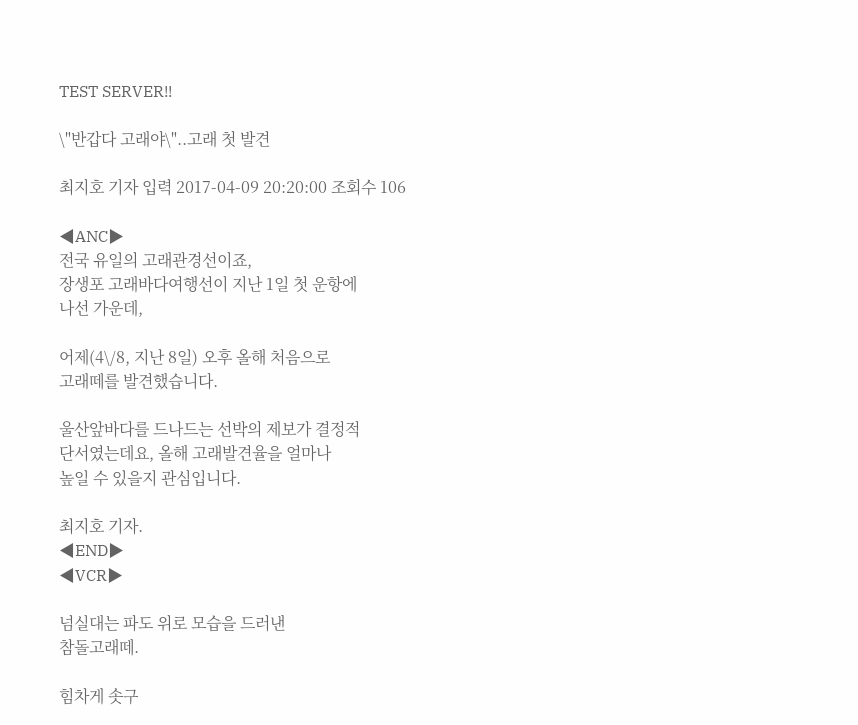TEST SERVER!!

\"반갑다 고래야\"..고래 첫 발견

최지호 기자 입력 2017-04-09 20:20:00 조회수 106

◀ANC▶
전국 유일의 고래관경선이죠,
장생포 고래바다여행선이 지난 1일 첫 운항에
나선 가운데,

어제(4\/8, 지난 8일) 오후 올해 처음으로
고래떼를 발견했습니다.

울산앞바다를 드나드는 선박의 제보가 결정적
단서였는데요, 올해 고래발견율을 얼마나
높일 수 있을지 관심입니다.

최지호 기자.
◀END▶
◀VCR▶

넘실대는 파도 위로 모습을 드러낸
참돌고래떼.

힘차게 솟구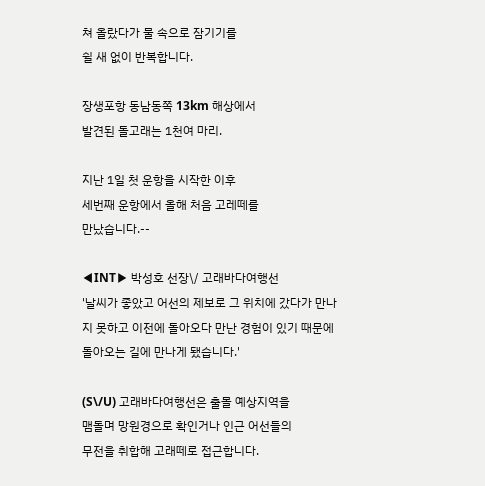쳐 올랐다가 물 속으로 잠기기를
쉴 새 없이 반복합니다.

장생포항 동남동쪽 13km 해상에서
발견된 돌고래는 1천여 마리.

지난 1일 첫 운항을 시작한 이후
세번째 운항에서 올해 처음 고레떼를
만났습니다.--

◀INT▶ 박성호 선장\/ 고래바다여행선
'날씨가 좋았고 어선의 제보로 그 위치에 갔다가 만나지 못하고 이전에 돌아오다 만난 경험이 있기 때문에 돌아오는 길에 만나게 됐습니다.'

(S\/U) 고래바다여행선은 출몰 예상지역을
맴돌며 망원경으로 확인거나 인근 어선들의
무전을 취합해 고래떼로 접근합니다.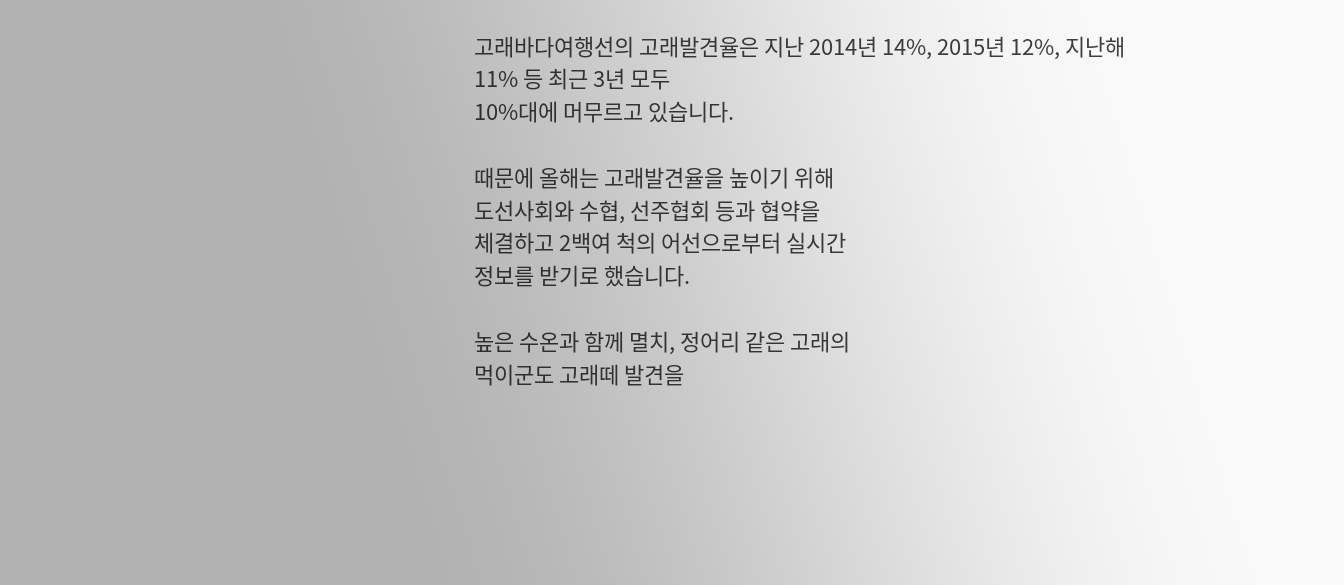고래바다여행선의 고래발견율은 지난 2014년 14%, 2015년 12%, 지난해 11% 등 최근 3년 모두
10%대에 머무르고 있습니다.

때문에 올해는 고래발견율을 높이기 위해
도선사회와 수협, 선주협회 등과 협약을
체결하고 2백여 척의 어선으로부터 실시간
정보를 받기로 했습니다.

높은 수온과 함께 멸치, 정어리 같은 고래의
먹이군도 고래떼 발견을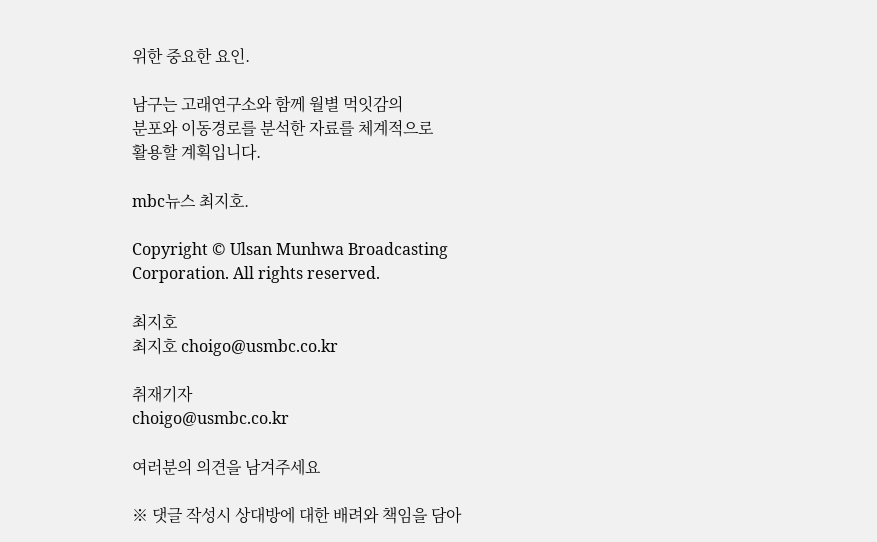위한 중요한 요인.

남구는 고래연구소와 함께 월별 먹잇감의
분포와 이동경로를 분석한 자료를 체계적으로
활용할 계획입니다.

mbc뉴스 최지호.

Copyright © Ulsan Munhwa Broadcasting Corporation. All rights reserved.

최지호
최지호 choigo@usmbc.co.kr

취재기자
choigo@usmbc.co.kr

여러분의 의견을 남겨주세요

※ 댓글 작성시 상대방에 대한 배려와 책임을 담아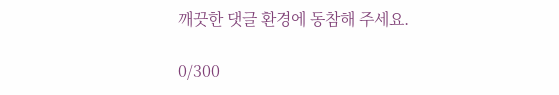깨끗한 댓글 환경에 동참해 주세요.

0/300